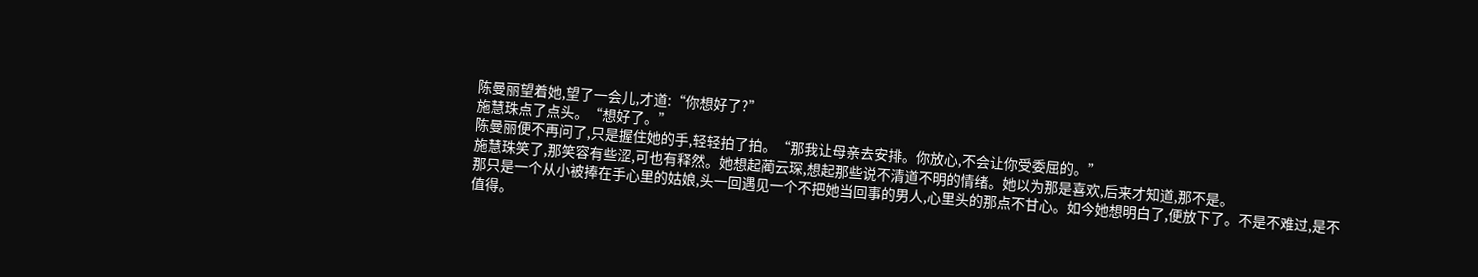陈曼丽望着她,望了一会儿,才道:“你想好了?”
施慧珠点了点头。“想好了。”
陈曼丽便不再问了,只是握住她的手,轻轻拍了拍。“那我让母亲去安排。你放心,不会让你受委屈的。”
施慧珠笑了,那笑容有些涩,可也有释然。她想起蔺云琛,想起那些说不清道不明的情绪。她以为那是喜欢,后来才知道,那不是。
那只是一个从小被捧在手心里的姑娘,头一回遇见一个不把她当回事的男人,心里头的那点不甘心。如今她想明白了,便放下了。不是不难过,是不值得。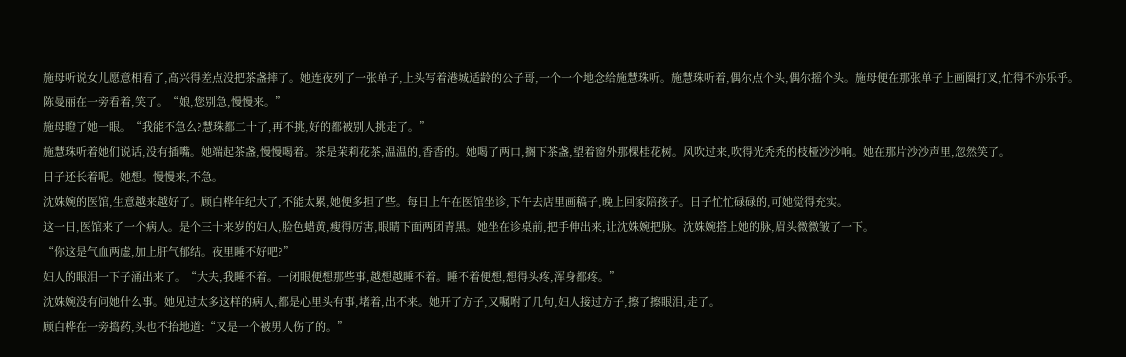施母听说女儿愿意相看了,高兴得差点没把茶盏摔了。她连夜列了一张单子,上头写着港城适龄的公子哥,一个一个地念给施慧珠听。施慧珠听着,偶尔点个头,偶尔摇个头。施母便在那张单子上画圈打叉,忙得不亦乐乎。
陈曼丽在一旁看着,笑了。“娘,您别急,慢慢来。”
施母瞪了她一眼。“我能不急么?慧珠都二十了,再不挑,好的都被别人挑走了。”
施慧珠听着她们说话,没有插嘴。她端起茶盏,慢慢喝着。茶是茉莉花茶,温温的,香香的。她喝了两口,搁下茶盏,望着窗外那棵桂花树。风吹过来,吹得光秃秃的枝桠沙沙响。她在那片沙沙声里,忽然笑了。
日子还长着呢。她想。慢慢来,不急。
沈姝婉的医馆,生意越来越好了。顾白桦年纪大了,不能太累,她便多担了些。每日上午在医馆坐诊,下午去店里画稿子,晚上回家陪孩子。日子忙忙碌碌的,可她觉得充实。
这一日,医馆来了一个病人。是个三十来岁的妇人,脸色蜡黄,瘦得厉害,眼睛下面两团青黑。她坐在诊桌前,把手伸出来,让沈姝婉把脉。沈姝婉搭上她的脉,眉头微微皱了一下。
“你这是气血两虚,加上肝气郁结。夜里睡不好吧?”
妇人的眼泪一下子涌出来了。“大夫,我睡不着。一闭眼便想那些事,越想越睡不着。睡不着便想,想得头疼,浑身都疼。”
沈姝婉没有问她什么事。她见过太多这样的病人,都是心里头有事,堵着,出不来。她开了方子,又嘱咐了几句,妇人接过方子,擦了擦眼泪,走了。
顾白桦在一旁捣药,头也不抬地道:“又是一个被男人伤了的。”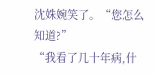沈姝婉笑了。“您怎么知道?”
“我看了几十年病,什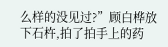么样的没见过?”顾白桦放下石杵,拍了拍手上的药